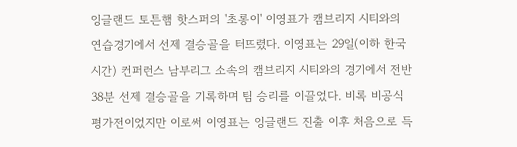잉글랜드 토튼햄 핫스퍼의 '초롱이' 이영표가 캠브리지 시티와의 연습경기에서 선제 결승골을 터뜨렸다. 이영표는 29일(이하 한국시간) 컨퍼런스 남부리그 소속의 캠브리지 시티와의 경기에서 전반 38분 선제 결승골을 기록하며 팀 승리를 이끌었다. 비록 비공식 평가전이었지만 이로써 이영표는 잉글랜드 진출 이후 처음으로 득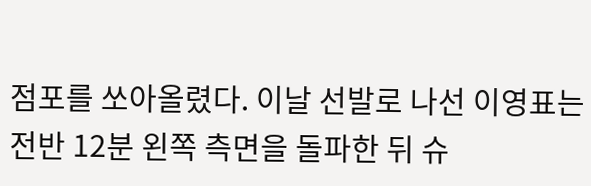점포를 쏘아올렸다. 이날 선발로 나선 이영표는 전반 12분 왼쪽 측면을 돌파한 뒤 슈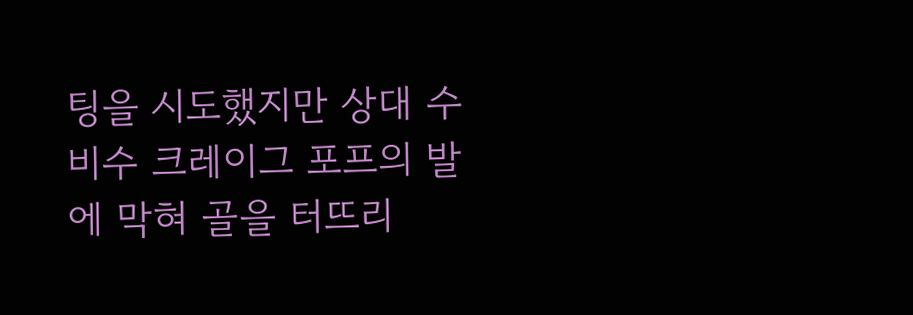팅을 시도했지만 상대 수비수 크레이그 포프의 발에 막혀 골을 터뜨리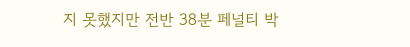지 못했지만 전반 38분 페널티 박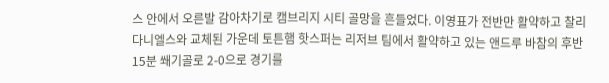스 안에서 오른발 감아차기로 캠브리지 시티 골망을 흔들었다. 이영표가 전반만 활약하고 찰리 다니엘스와 교체된 가운데 토튼햄 핫스퍼는 리저브 팀에서 활약하고 있는 앤드루 바참의 후반 15분 쐐기골로 2-0으로 경기를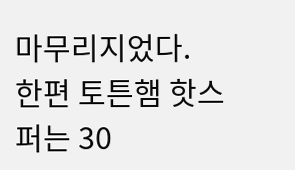마무리지었다. 한편 토튼햄 핫스퍼는 30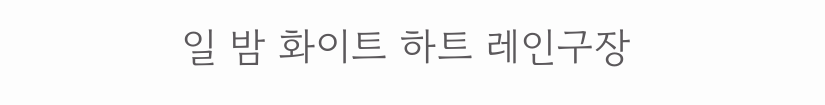일 밤 화이트 하트 레인구장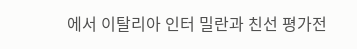에서 이탈리아 인터 밀란과 친선 평가전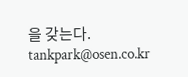을 갖는다. tankpark@osen.co.kr